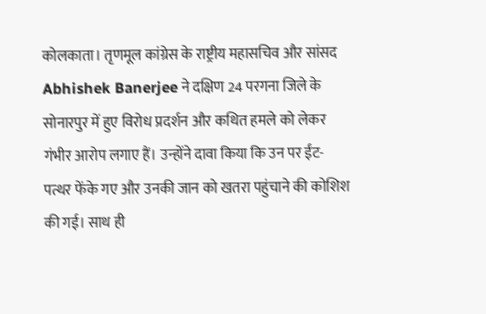कोलकाता। तृणमूल कांग्रेस के राष्ट्रीय महासचिव और सांसद Abhishek Banerjee ने दक्षिण 24 परगना जिले के सोनारपुर में हुए विरोध प्रदर्शन और कथित हमले को लेकर गंभीर आरोप लगाए हैं। उन्होंने दावा किया कि उन पर ईंट-पत्थर फेंके गए और उनकी जान को खतरा पहुंचाने की कोशिश की गई। साथ ही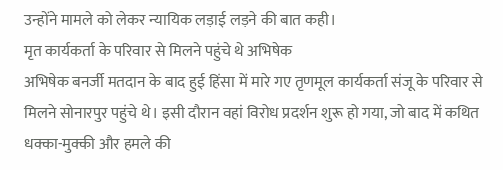उन्होंने मामले को लेकर न्यायिक लड़ाई लड़ने की बात कही।
मृत कार्यकर्ता के परिवार से मिलने पहुंचे थे अभिषेक
अभिषेक बनर्जी मतदान के बाद हुई हिंसा में मारे गए तृणमूल कार्यकर्ता संजू के परिवार से मिलने सोनारपुर पहुंचे थे। इसी दौरान वहां विरोध प्रदर्शन शुरू हो गया, जो बाद में कथित धक्का-मुक्की और हमले की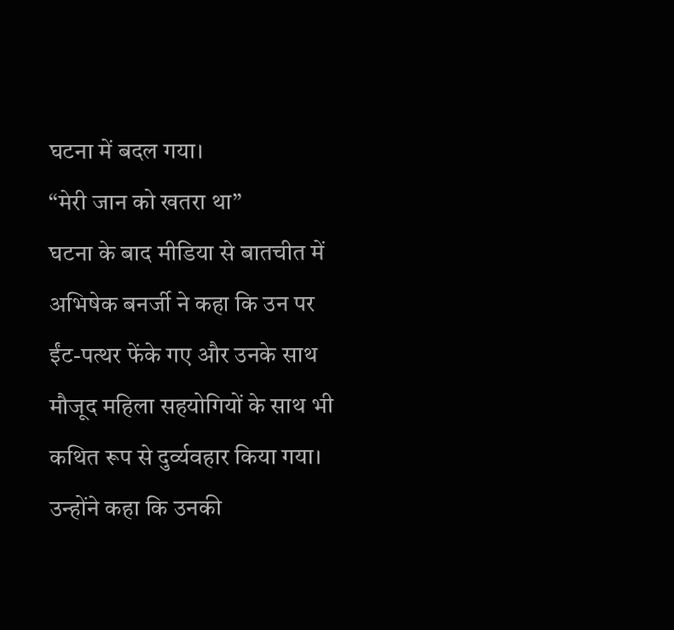घटना में बदल गया।
“मेरी जान को खतरा था”
घटना के बाद मीडिया से बातचीत में अभिषेक बनर्जी ने कहा कि उन पर ईंट-पत्थर फेंके गए और उनके साथ मौजूद महिला सहयोगियों के साथ भी कथित रूप से दुर्व्यवहार किया गया।
उन्होंने कहा कि उनकी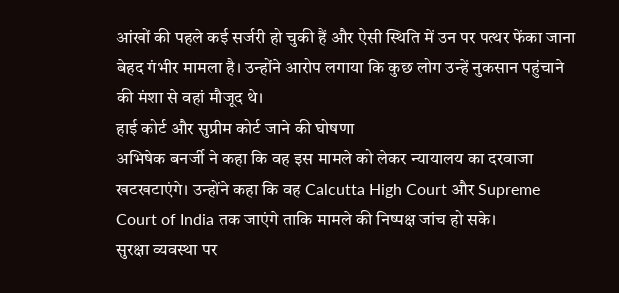आंखों की पहले कई सर्जरी हो चुकी हैं और ऐसी स्थिति में उन पर पत्थर फेंका जाना बेहद गंभीर मामला है। उन्होंने आरोप लगाया कि कुछ लोग उन्हें नुकसान पहुंचाने की मंशा से वहां मौजूद थे।
हाई कोर्ट और सुप्रीम कोर्ट जाने की घोषणा
अभिषेक बनर्जी ने कहा कि वह इस मामले को लेकर न्यायालय का दरवाजा खटखटाएंगे। उन्होंने कहा कि वह Calcutta High Court और Supreme Court of India तक जाएंगे ताकि मामले की निष्पक्ष जांच हो सके।
सुरक्षा व्यवस्था पर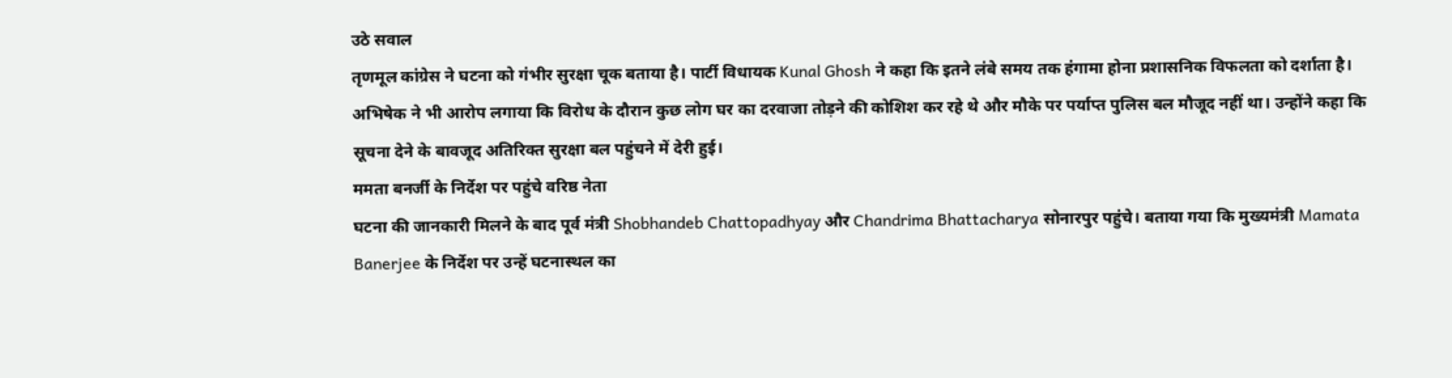उठे सवाल
तृणमूल कांग्रेस ने घटना को गंभीर सुरक्षा चूक बताया है। पार्टी विधायक Kunal Ghosh ने कहा कि इतने लंबे समय तक हंगामा होना प्रशासनिक विफलता को दर्शाता है।
अभिषेक ने भी आरोप लगाया कि विरोध के दौरान कुछ लोग घर का दरवाजा तोड़ने की कोशिश कर रहे थे और मौके पर पर्याप्त पुलिस बल मौजूद नहीं था। उन्होंने कहा कि सूचना देने के बावजूद अतिरिक्त सुरक्षा बल पहुंचने में देरी हुई।
ममता बनर्जी के निर्देश पर पहुंचे वरिष्ठ नेता
घटना की जानकारी मिलने के बाद पूर्व मंत्री Shobhandeb Chattopadhyay और Chandrima Bhattacharya सोनारपुर पहुंचे। बताया गया कि मुख्यमंत्री Mamata Banerjee के निर्देश पर उन्हें घटनास्थल का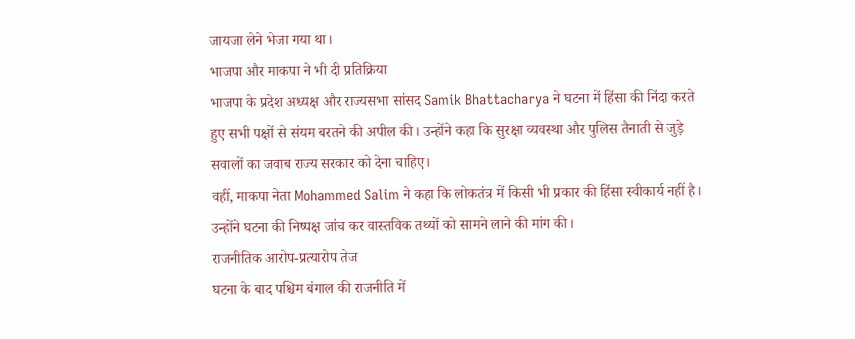जायजा लेने भेजा गया था।
भाजपा और माकपा ने भी दी प्रतिक्रिया
भाजपा के प्रदेश अध्यक्ष और राज्यसभा सांसद Samik Bhattacharya ने घटना में हिंसा की निंदा करते हुए सभी पक्षों से संयम बरतने की अपील की। उन्होंने कहा कि सुरक्षा व्यवस्था और पुलिस तैनाती से जुड़े सवालों का जवाब राज्य सरकार को देना चाहिए।
वहीं, माकपा नेता Mohammed Salim ने कहा कि लोकतंत्र में किसी भी प्रकार की हिंसा स्वीकार्य नहीं है। उन्होंने घटना की निष्पक्ष जांच कर वास्तविक तथ्यों को सामने लाने की मांग की।
राजनीतिक आरोप-प्रत्यारोप तेज
घटना के बाद पश्चिम बंगाल की राजनीति में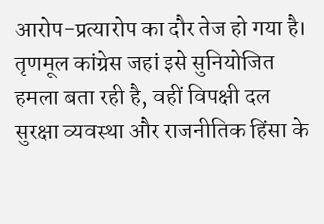आरोप-प्रत्यारोप का दौर तेज हो गया है। तृणमूल कांग्रेस जहां इसे सुनियोजित हमला बता रही है, वहीं विपक्षी दल सुरक्षा व्यवस्था और राजनीतिक हिंसा के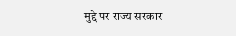मुद्दे पर राज्य सरकार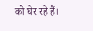को घेर रहे हैं।